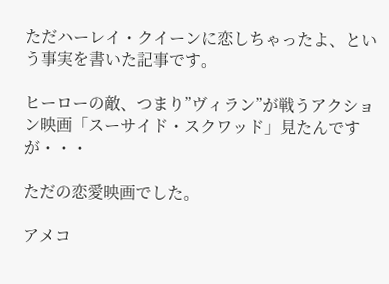ただハーレイ・クイーンに恋しちゃったよ、という事実を書いた記事です。

ヒーローの敵、つまり”ヴィラン”が戦うアクション映画「スーサイド・スクワッド」見たんですが・・・

ただの恋愛映画でした。

アメコ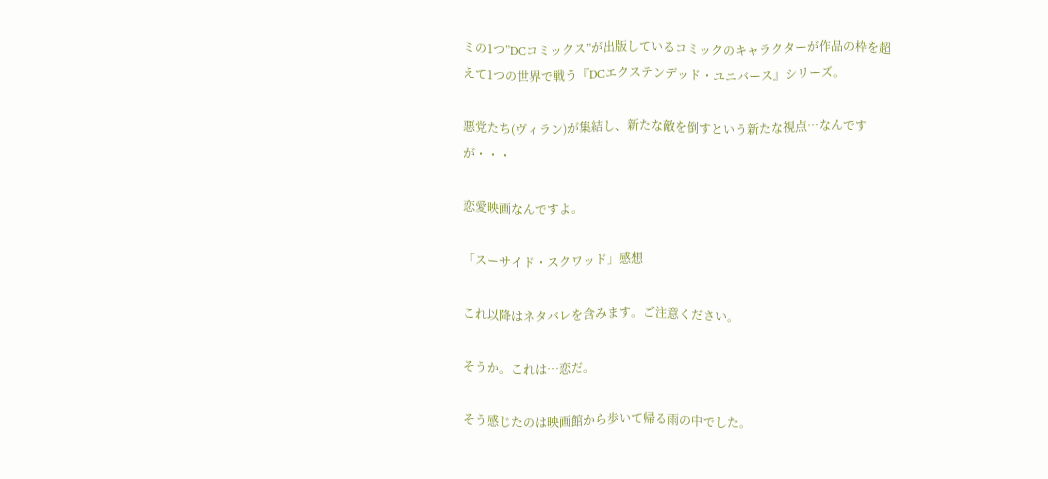ミの1つ”DCコミックス”が出版しているコミックのキャラクターが作品の枠を超えて1つの世界で戦う『DCエクステンデッド・ユニバース』シリーズ。

悪党たち(ヴィラン)が集結し、新たな敵を倒すという新たな視点…なんですが・・・

恋愛映画なんですよ。

「スーサイド・スクワッド」感想

これ以降はネタバレを含みます。ご注意ください。

そうか。これは…恋だ。

そう感じたのは映画館から歩いて帰る雨の中でした。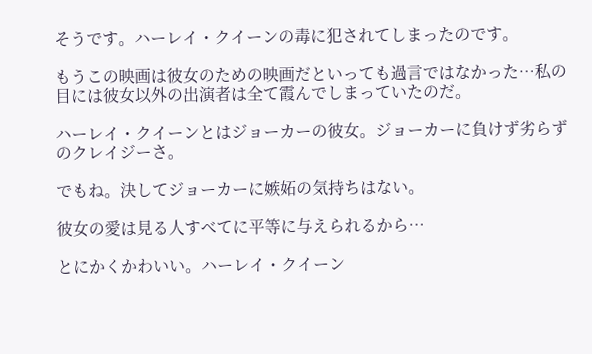そうです。ハーレイ・クイーンの毒に犯されてしまったのです。

もうこの映画は彼女のための映画だといっても過言ではなかった…私の目には彼女以外の出演者は全て霞んでしまっていたのだ。

ハーレイ・クイーンとはジョーカーの彼女。ジョーカーに負けず劣らずのクレイジーさ。

でもね。決してジョーカーに嫉妬の気持ちはない。

彼女の愛は見る人すべてに平等に与えられるから…

とにかくかわいい。ハーレイ・クイーン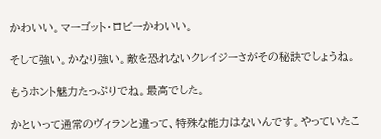かわいい。マーゴット・ロビーかわいい。

そして強い。かなり強い。敵を恐れないクレイジーさがその秘訣でしょうね。

もうホント魅力たっぷりでね。最高でした。

かといって通常のヴィランと違って、特殊な能力はないんです。やっていたこ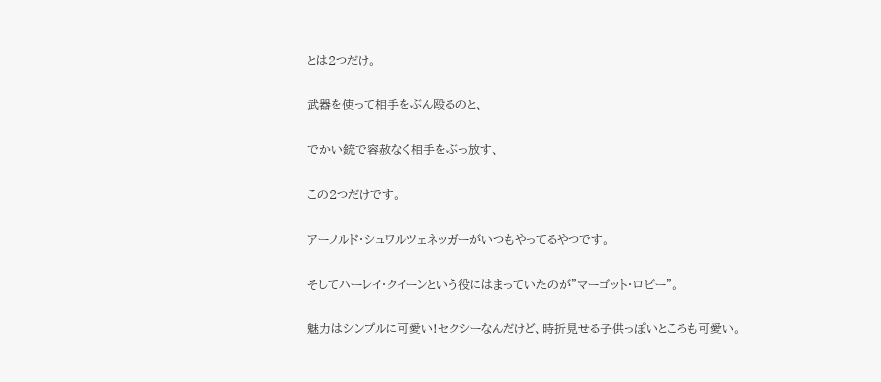とは2つだけ。

武器を使って相手をぶん殴るのと、

でかい銃で容赦なく相手をぶっ放す、

この2つだけです。

アーノルド・シュワルツェネッガーがいつもやってるやつです。

そしてハーレイ・クイーンという役にはまっていたのが”マーゴット・ロビー”。

魅力はシンプルに可愛い!セクシーなんだけど、時折見せる子供っぽいところも可愛い。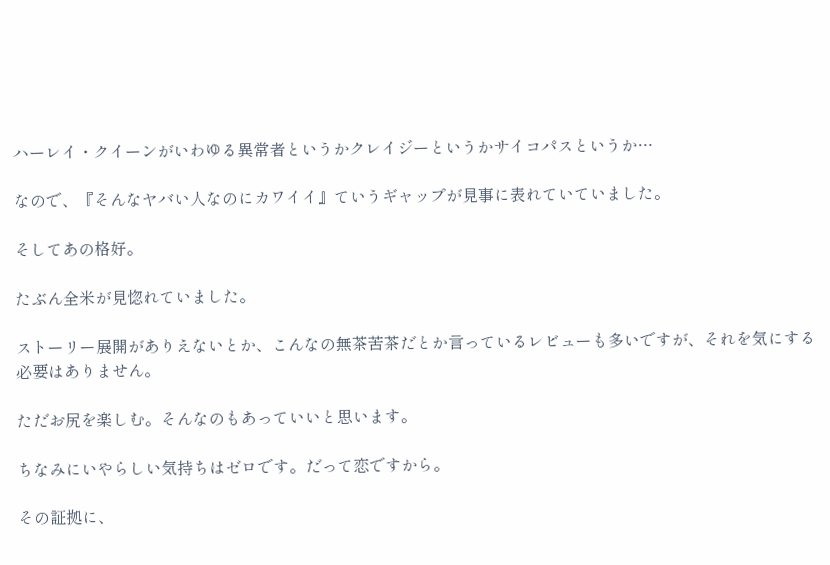ハーレイ・クイーンがいわゆる異常者というかクレイジーというかサイコパスというか…

なので、『そんなヤバい人なのにカワイイ』ていうギャップが見事に表れていていました。

そしてあの格好。

たぶん全米が見惚れていました。

ストーリー展開がありえないとか、こんなの無茶苦茶だとか言っているレビューも多いですが、それを気にする必要はありません。

ただお尻を楽しむ。そんなのもあっていいと思います。

ちなみにいやらしい気持ちはゼロです。だって恋ですから。

その証拠に、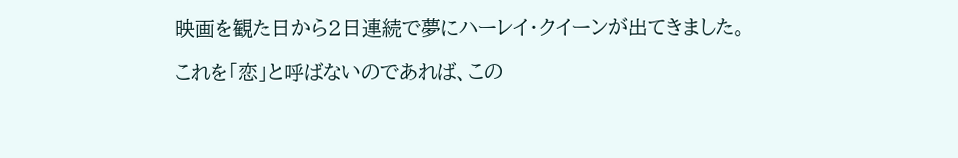映画を観た日から2日連続で夢にハーレイ・クイーンが出てきました。

これを「恋」と呼ばないのであれば、この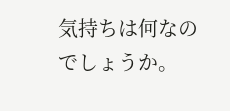気持ちは何なのでしょうか。